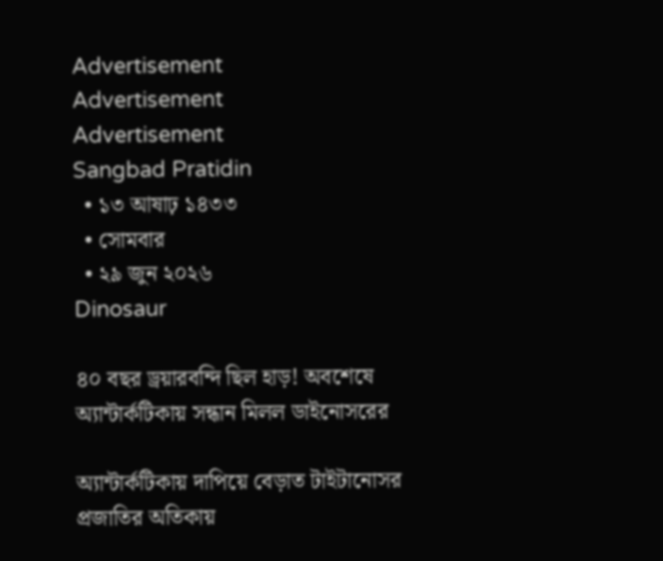Advertisement
Advertisement
Advertisement
Sangbad Pratidin
  • ১৩ আষাঢ় ১৪৩৩
  • সোমবার
  • ২৯ জুন ২০২৬
Dinosaur

৪০ বছর ড্রয়ারবন্দি ছিল হাড়! অবশেষে অ্যান্টার্কটিকায় সন্ধান মিলল ডাইনোসরের

অ্যান্টার্কটিকায় দাপিয়ে বেড়াত টাইটানোসর প্রজাতির অতিকায়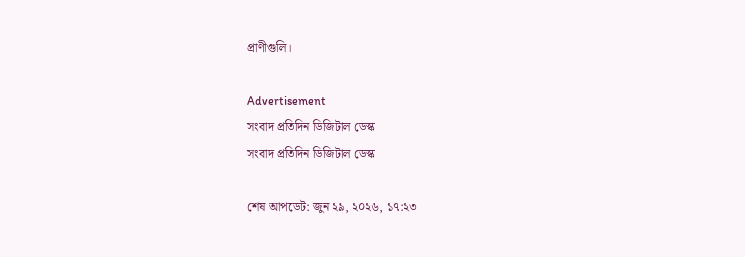প্রাণীগুলি।

Advertisement
সংবাদ প্রতিদিন ডিজিটাল ডেস্ক
সংবাদ প্রতিদিন ডিজিটাল ডেস্ক

শেষ আপডেট: জুন ২৯, ২০২৬, ১৭:২৩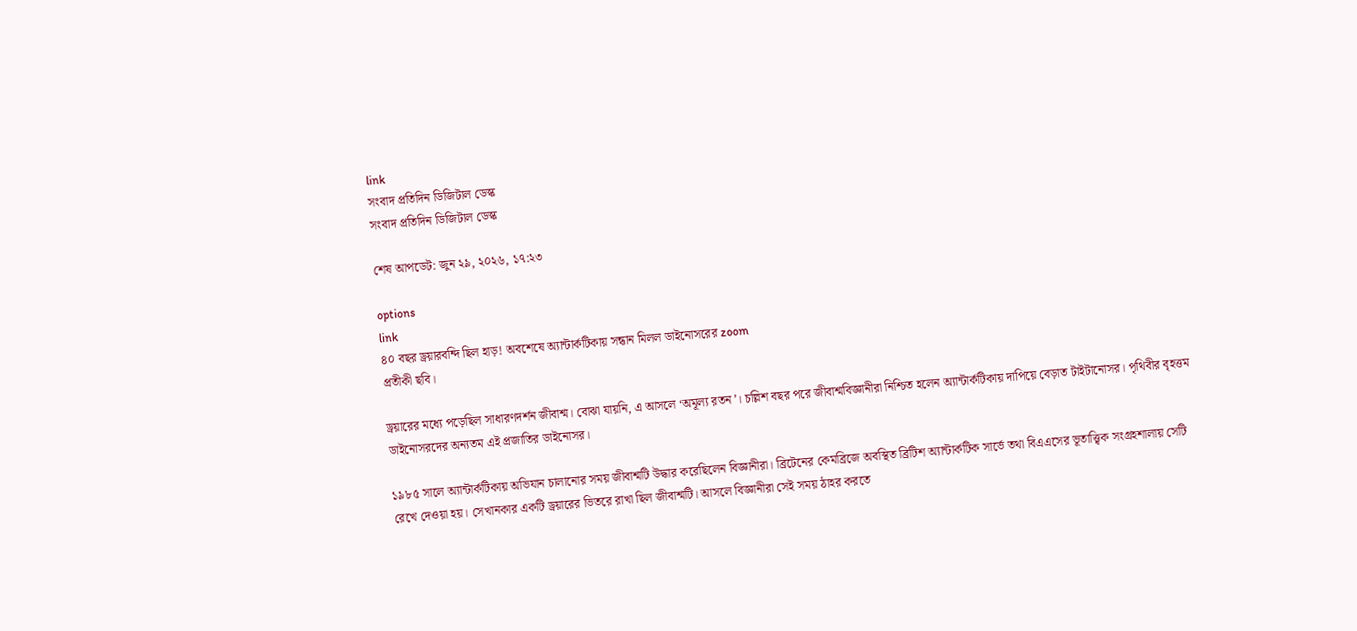link
সংবাদ প্রতিদিন ডিজিটাল ডেস্ক
সংবাদ প্রতিদিন ডিজিটাল ডেস্ক

শেষ আপডেট: জুন ২৯, ২০২৬, ১৭:২৩

options
link
৪০ বছর ড্রয়ারবন্দি ছিল হাড়! অবশেষে অ্যান্টার্কটিকায় সন্ধান মিলল ডাইনোসরের zoom
প্রতীকী ছবি।

ড্রয়ারের মধ্যে পড়েছিল সাধারণদর্শন জীবাশ্ম। বোঝা যায়নি, এ আসলে ‘অমূল্য রতন’। চল্লিশ বছর পরে জীবাশ্মবিজ্ঞানীরা নিশ্চিত হলেন অ্যান্টার্কটিকায় দাপিয়ে বেড়াত টাইটানোসর। পৃথিবীর বৃহত্তম ডাইনোসরদের অন্যতম এই প্রজাতির ডাইনোসর।

১৯৮৫ সালে অ্যান্টার্কটিকায় অভিযান চালানোর সময় জীবাশ্মটি উদ্ধার করেছিলেন বিজ্ঞানীরা। ব্রিটেনের কেমব্রিজে অবস্থিত ব্রিটিশ অ্যান্টার্কটিক সার্ভে তথা বিএএসের ভূতাত্ত্বিক সংগ্রহশালায় সেটি রেখে দেওয়া হয়। সেখানকার একটি ড্রয়ারের ভিতরে রাখা ছিল জীবাশ্মটি। আসলে বিজ্ঞানীরা সেই সময় ঠাহর করতে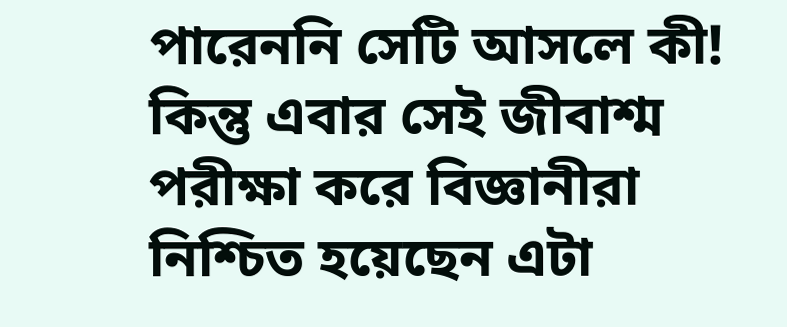পারেননি সেটি আসলে কী! কিন্তু এবার সেই জীবাশ্ম পরীক্ষা করে বিজ্ঞানীরা নিশ্চিত হয়েছেন এটা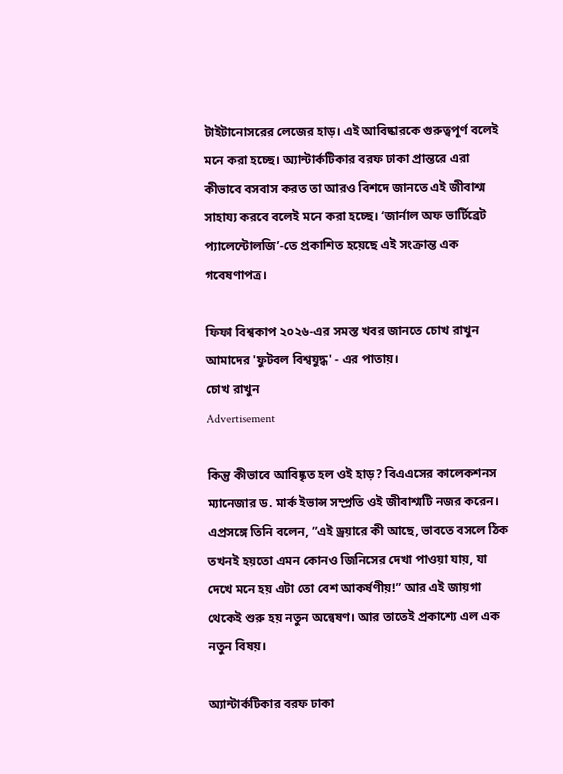টাইটানোসরের লেজের হাড়। এই আবিষ্কারকে গুরুত্বপূর্ণ বলেই মনে করা হচ্ছে। অ্যান্টার্কটিকার বরফ ঢাকা প্রান্তরে এরা কীভাবে বসবাস করত তা আরও বিশদে জানতে এই জীবাশ্ম সাহায্য করবে বলেই মনে করা হচ্ছে। ‘জার্নাল অফ ভার্টিব্রেট প্যালেন্টোলজি’-তে প্রকাশিত হয়েছে এই সংক্রান্ত এক গবেষণাপত্র।

ফিফা বিশ্বকাপ ২০২৬-এর সমস্ত খবর জানতে চোখ রাখুন আমাদের 'ফুটবল বিশ্বযুদ্ধ' - এর পাতায়।
চোখ রাখুন
Advertisement

কিন্তু কীভাবে আবিষ্কৃত হল ওই হাড়? বিএএসের কালেকশনস ম্যানেজার ড. মার্ক ইভান্স সম্প্রতি ওই জীবাশ্মটি নজর করেন। এপ্রসঙ্গে তিনি বলেন, ”এই ড্রয়ারে কী আছে, ভাবতে বসলে ঠিক তখনই হয়তো এমন কোনও জিনিসের দেখা পাওয়া যায়, যা দেখে মনে হয় এটা তো বেশ আকর্ষণীয়!” আর এই জায়গা থেকেই শুরু হয় নতুন অন্বেষণ। আর তাতেই প্রকাশ্যে এল এক নতুন বিষয়।

অ্যান্টার্কটিকার বরফ ঢাকা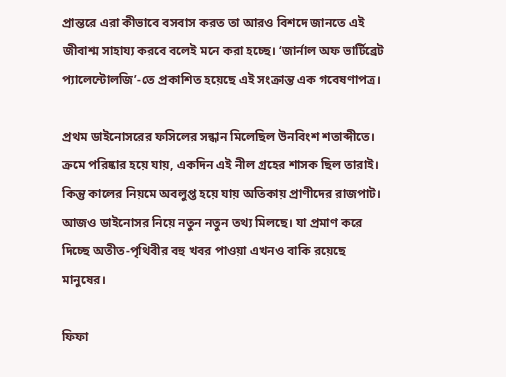প্রান্তরে এরা কীভাবে বসবাস করত তা আরও বিশদে জানতে এই জীবাশ্ম সাহায্য করবে বলেই মনে করা হচ্ছে। ‘জার্নাল অফ ভার্টিব্রেট প্যালেন্টোলজি’-তে প্রকাশিত হয়েছে এই সংক্রান্ত এক গবেষণাপত্র।

প্রথম ডাইনোসরের ফসিলের সন্ধান মিলেছিল উনবিংশ শতাব্দীতে। ক্রমে পরিষ্কার হয়ে যায়, একদিন এই নীল গ্রহের শাসক ছিল তারাই। কিন্তু কালের নিয়মে অবলুপ্ত হয়ে যায় অতিকায় প্রাণীদের রাজপাট। আজও ডাইনোসর নিয়ে নতুন নতুন তথ্য মিলছে। যা প্রমাণ করে দিচ্ছে অতীত-পৃথিবীর বহু খবর পাওয়া এখনও বাকি রয়েছে মানুষের।

ফিফা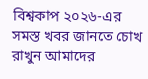বিশ্বকাপ ২০২৬-এর সমস্ত খবর জানতে চোখ রাখুন আমাদের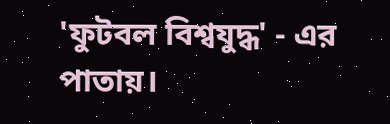'ফুটবল বিশ্বযুদ্ধ' - এর পাতায়।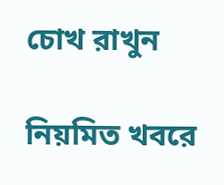চোখ রাখুন

নিয়মিত খবরে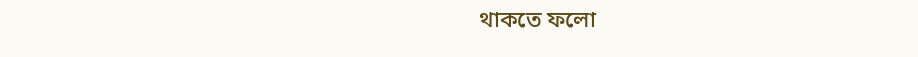থাকতে ফলো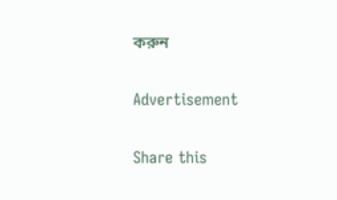করুন

Advertisement

Share this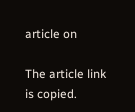article on

The article link is copied.